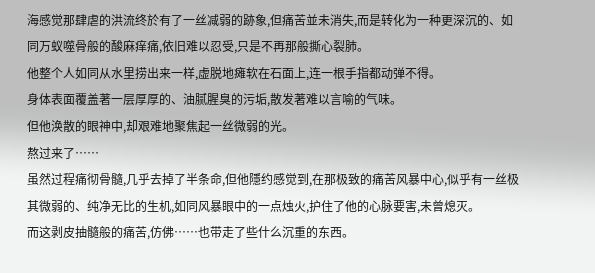海感觉那肆虐的洪流终於有了一丝减弱的跡象,但痛苦並未消失,而是转化为一种更深沉的、如同万蚁噬骨般的酸麻痒痛,依旧难以忍受,只是不再那般撕心裂肺。
他整个人如同从水里捞出来一样,虚脱地瘫软在石面上,连一根手指都动弹不得。
身体表面覆盖著一层厚厚的、油腻腥臭的污垢,散发著难以言喻的气味。
但他涣散的眼神中,却艰难地聚焦起一丝微弱的光。
熬过来了……
虽然过程痛彻骨髓,几乎去掉了半条命,但他隱约感觉到,在那极致的痛苦风暴中心,似乎有一丝极其微弱的、纯净无比的生机,如同风暴眼中的一点烛火,护住了他的心脉要害,未曾熄灭。
而这剥皮抽髓般的痛苦,仿佛……也带走了些什么沉重的东西。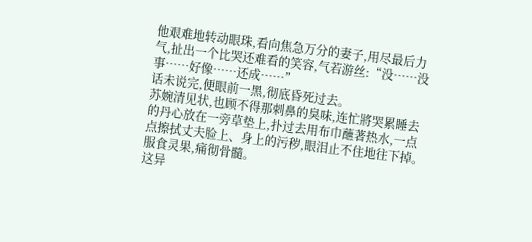他艰难地转动眼珠,看向焦急万分的妻子,用尽最后力气,扯出一个比哭还难看的笑容,气若游丝:“没……没事……好像……还成……”
话未说完,便眼前一黑,彻底昏死过去。
苏婉清见状,也顾不得那刺鼻的臭味,连忙將哭累睡去的丹心放在一旁草垫上,扑过去用布巾蘸著热水,一点点擦拭丈夫脸上、身上的污秽,眼泪止不住地往下掉。
服食灵果,痛彻骨髓。
这异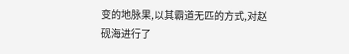变的地脉果,以其霸道无匹的方式,对赵砚海进行了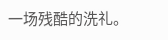一场残酷的洗礼。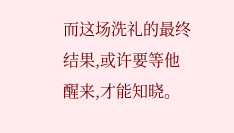而这场洗礼的最终结果,或许要等他醒来,才能知晓。